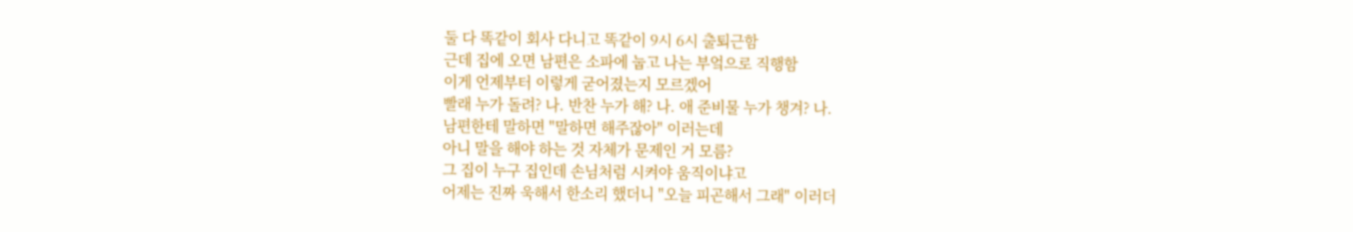둘 다 똑같이 회사 다니고 똑같이 9시 6시 출퇴근함
근데 집에 오면 남편은 소파에 눕고 나는 부엌으로 직행함
이게 언제부터 이렇게 굳어졌는지 모르겠어
빨래 누가 돌려? 나. 반찬 누가 해? 나. 애 준비물 누가 챙겨? 나.
남편한테 말하면 "말하면 해주잖아" 이러는데
아니 말을 해야 하는 것 자체가 문제인 거 모름?
그 집이 누구 집인데 손님처럼 시켜야 움직이냐고
어제는 진짜 욱해서 한소리 했더니 "오늘 피곤해서 그래" 이러더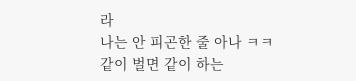라
나는 안 피곤한 줄 아나 ㅋㅋ
같이 벌면 같이 하는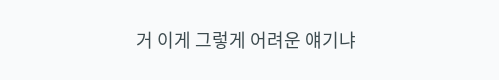거 이게 그렇게 어려운 얘기냐